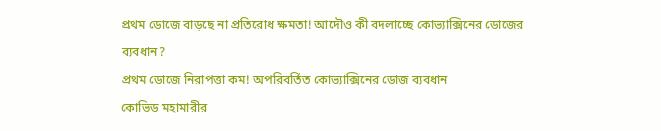প্রথম ডোজে বাড়ছে না প্রতিরোধ ক্ষমতা! আদৌও কী বদলাচ্ছে কোভ্যাক্সিনের ডোজের ব্যবধান?
প্রথম ডোজে নিরাপত্তা কম! অপরিবর্তিত কোভ্যাক্সিনের ডোজ ব্যবধান
কোভিড মহামারীর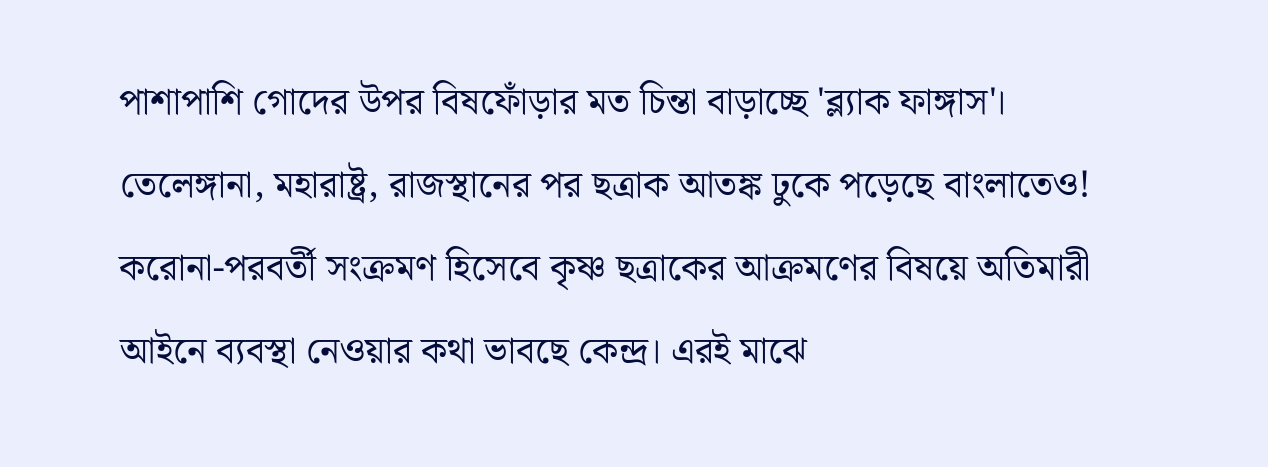পাশাপাশি গোদের উপর বিষফোঁড়ার মত চিন্তা বাড়াচ্ছে 'ব্ল্যাক ফাঙ্গাস'। তেলেঙ্গানা, মহারাষ্ট্র, রাজস্থানের পর ছত্রাক আতঙ্ক ঢুকে পড়েছে বাংলাতেও! করোনা-পরবর্তী সংক্রমণ হিসেবে কৃষ্ণ ছত্রাকের আক্রমণের বিষয়ে অতিমারী আইনে ব্যবস্থা নেওয়ার কথা ভাবছে কেন্দ্র। এরই মাঝে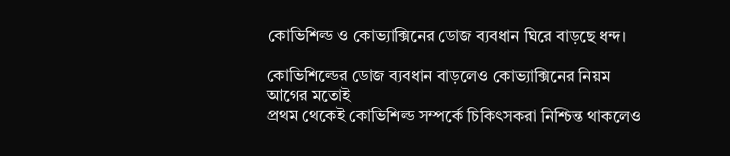কোভিশিল্ড ও কোভ্যাক্সিনের ডোজ ব্যবধান ঘিরে বাড়ছে ধন্দ।

কোভিশিল্ডের ডোজ ব্যবধান বাড়লেও কোভ্যাক্সিনের নিয়ম আগের মতোই
প্রথম থেকেই কোভিশিল্ড সম্পর্কে চিকিৎসকরা নিশ্চিন্ত থাকলেও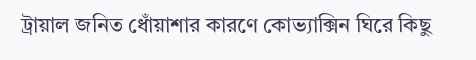ট্রায়াল জনিত ধোঁয়াশার কারণে কোভ্যাক্সিন ঘিরে কিছু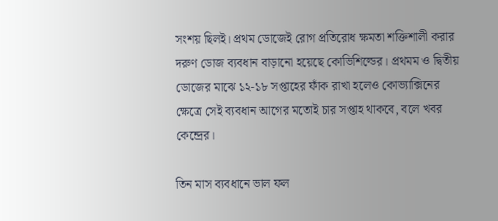সংশয় ছিলই। প্রথম ডোজেই রোগ প্রতিরোধ ক্ষমতা শক্তিশালী করার দরুণ ডোজ ব্যবধান বাড়ানো হয়েছে কোভিশিল্ডের। প্রথমম ও দ্বিতীয় ডোজের মাঝে ১২-১৮ সপ্তাহের ফাঁক রাখা হলেও কোভ্যাক্সিনের ক্ষেত্রে সেই ব্যবধান আগের মতোই চার সপ্তাহ থাকবে, বলে খবর কেন্দ্রের।

তিন মাস ব্যবধানে ভাল ফল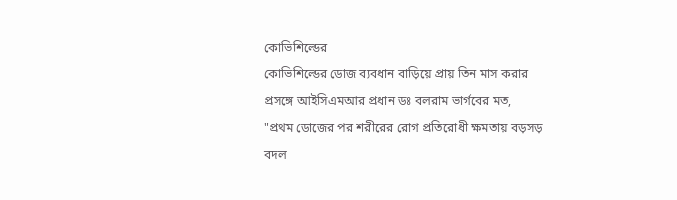কোভিশিল্ডের
কোভিশিল্ডের ডোজ ব্যবধান বাড়িয়ে প্রায় তিন মাস করার প্রসঙ্গে আইসিএমআর প্রধান ডঃ বলরাম ভার্গবের মত, "প্রথম ডোজের পর শরীরের রোগ প্রতিরোধী ক্ষমতায় বড়সড় বদল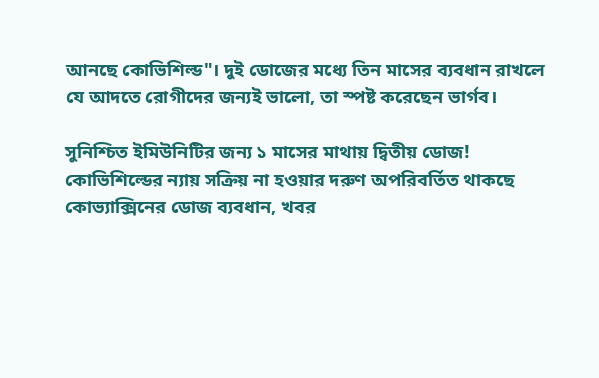আনছে কোভিশিল্ড"। দুই ডোজের মধ্যে তিন মাসের ব্যবধান রাখলে যে আদতে রোগীদের জন্যই ভালো, তা স্পষ্ট করেছেন ভার্গব।

সুনিশ্চিত ইমিউনিটির জন্য ১ মাসের মাথায় দ্বিতীয় ডোজ!
কোভিশিল্ডের ন্যায় সক্রিয় না হওয়ার দরুণ অপরিবর্তিত থাকছে কোভ্যাক্সিনের ডোজ ব্যবধান, খবর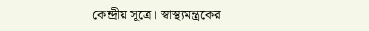কেন্দ্রীয় সূত্রে। স্বাস্থ্যমন্ত্রকের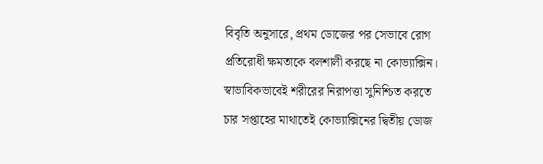বিবৃতি অনুসারে, প্রথম ডোজের পর সেভাবে রোগ প্রতিরোধী ক্ষমতাকে বলশালী করছে না কোভ্যাক্সিন। স্বাভাবিকভাবেই শরীরের নিরাপত্তা সুনিশ্চিত করতে চার সপ্তাহের মাথাতেই কোভ্যাক্সিনের দ্বিতীয় ডোজ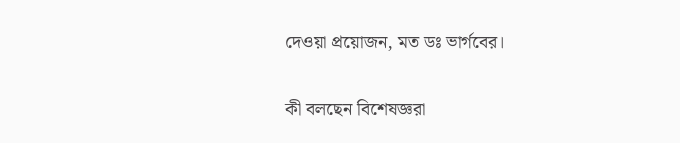দেওয়া প্রয়োজন, মত ডঃ ভার্গবের।

কী বলছেন বিশেষজ্ঞরা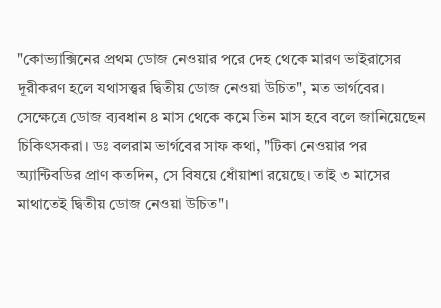"কোভ্যাক্সিনের প্রথম ডোজ নেওয়ার পরে দেহ থেকে মারণ ভাইরাসের দূরীকরণ হলে যথাসত্ত্বর দ্বিতীয় ডোজ নেওয়া উচিত", মত ভার্গবের। সেক্ষেত্রে ডোজ ব্যবধান ৪ মাস থেকে কমে তিন মাস হবে বলে জানিয়েছেন চিকিৎসকরা। ডঃ বলরাম ভার্গবের সাফ কথা, "টিকা নেওয়ার পর অ্যান্টিবডির প্রাণ কতদিন, সে বিষয়ে ধোঁয়াশা রয়েছে। তাই ৩ মাসের মাথাতেই দ্বিতীয় ডোজ নেওয়া উচিত"।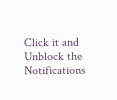Click it and Unblock the Notifications